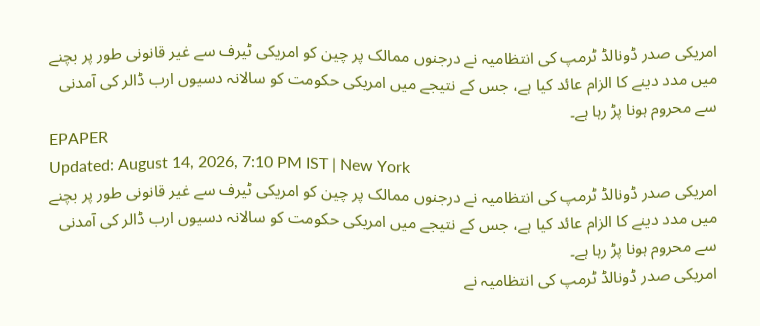امریکی صدر ڈونالڈ ٹرمپ کی انتظامیہ نے درجنوں ممالک پر چین کو امریکی ٹیرف سے غیر قانونی طور پر بچنے میں مدد دینے کا الزام عائد کیا ہے، جس کے نتیجے میں امریکی حکومت کو سالانہ دسیوں ارب ڈالر کی آمدنی سے محروم ہونا پڑ رہا ہے۔
EPAPER
Updated: August 14, 2026, 7:10 PM IST | New York
امریکی صدر ڈونالڈ ٹرمپ کی انتظامیہ نے درجنوں ممالک پر چین کو امریکی ٹیرف سے غیر قانونی طور پر بچنے میں مدد دینے کا الزام عائد کیا ہے، جس کے نتیجے میں امریکی حکومت کو سالانہ دسیوں ارب ڈالر کی آمدنی سے محروم ہونا پڑ رہا ہے۔
امریکی صدر ڈونالڈ ٹرمپ کی انتظامیہ نے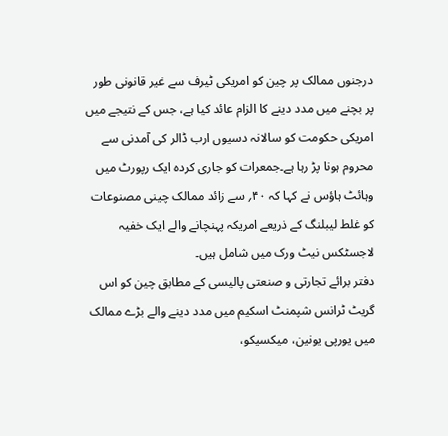درجنوں ممالک پر چین کو امریکی ٹیرف سے غیر قانونی طور پر بچنے میں مدد دینے کا الزام عائد کیا ہے، جس کے نتیجے میں امریکی حکومت کو سالانہ دسیوں ارب ڈالر کی آمدنی سے محروم ہونا پڑ رہا ہے۔جمعرات کو جاری کردہ ایک رپورٹ میں وہائٹ ہاؤس نے کہا کہ ۴۰؍ سے زائد ممالک چینی مصنوعات کو غلط لیبلنگ کے ذریعے امریکہ پہنچانے والے ایک خفیہ لاجسٹکس نیٹ ورک میں شامل ہیں۔
دفتر برائے تجارتی و صنعتی پالیسی کے مطابق چین کو اس گریٹ ٹرانس شپمنٹ اسکیم میں مدد دینے والے بڑے ممالک میں یورپی یونین، میکسیکو،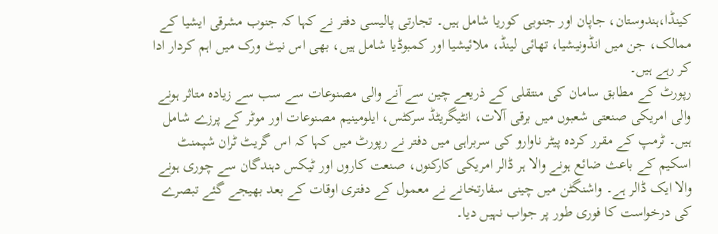کینڈا،ہندوستان، جاپان اور جنوبی کوریا شامل ہیں۔ تجارتی پالیسی دفتر نے کہا کہ جنوب مشرقی ایشیا کے ممالک، جن میں انڈونیشیا، تھائی لینڈ، ملائیشیا اور کمبوڈیا شامل ہیں، بھی اس نیٹ ورک میں اہم کردار ادا کر رہے ہیں۔
رپورٹ کے مطابق سامان کی منتقلی کے ذریعے چین سے آنے والی مصنوعات سے سب سے زیادہ متاثر ہونے والی امریکی صنعتی شعبوں میں برقی آلات، انٹیگریٹڈ سرکٹس، ایلومینیم مصنوعات اور موٹر کے پرزے شامل ہیں۔ ٹرمپ کے مقرر کردہ پیٹر ناوارو کی سربراہی میں دفتر نے رپورٹ میں کہا کہ اس گریٹ ٹران شپمنٹ اسکیم کے باعث ضائع ہونے والا ہر ڈالر امریکی کارکنوں، صنعت کاروں اور ٹیکس دہندگان سے چوری ہونے والا ایک ڈالر ہے۔ واشنگٹن میں چینی سفارتخانے نے معمول کے دفتری اوقات کے بعد بھیجے گئے تبصرے کی درخواست کا فوری طور پر جواب نہیں دیا۔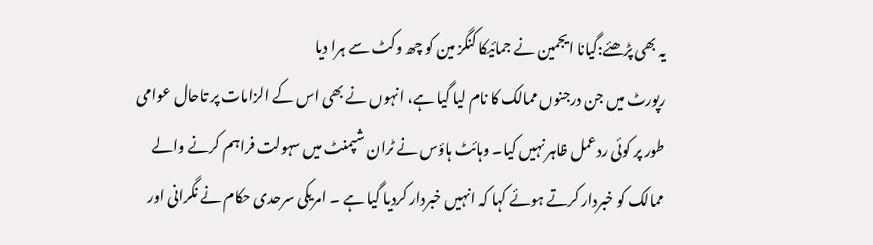یہ بھی پڑھئے:گیانا ایجمین نے جمائیکا کنگز مین کو چھ وکٹ سے ہرا دیا
رپورٹ میں جن درجنوں ممالک کا نام لیا گیا ہے، انہوں نے بھی اس کے الزامات پر تاحال عوامی طور پر کوئی ردعمل ظاہر نہیں کیا۔ وہائٹ ہاؤس نے ٹران شپمنٹ میں سہولت فراہم کرنے والے ممالک کو خبردار کرتے ہوئے کہا کہ انہیں خبردار کردیا گیا ہے ۔ امریکی سرحدی حکام نے نگرانی اور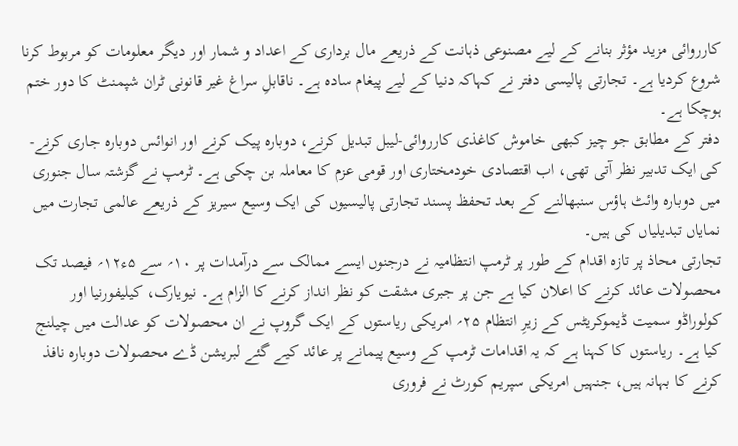کارروائی مزید مؤثر بنانے کے لیے مصنوعی ذہانت کے ذریعے مال برداری کے اعداد و شمار اور دیگر معلومات کو مربوط کرنا شروع کردیا ہے۔ تجارتی پالیسی دفتر نے کہاکہ دنیا کے لیے پیغام سادہ ہے۔ ناقابلِ سراغ غیر قانونی ٹران شپمنٹ کا دور ختم ہوچکا ہے۔
دفتر کے مطابق جو چیز کبھی خاموش کاغذی کارروائی-لیبل تبدیل کرنے، دوبارہ پیک کرنے اور انوائس دوبارہ جاری کرنے-کی ایک تدبیر نظر آتی تھی، اب اقتصادی خودمختاری اور قومی عزم کا معاملہ بن چکی ہے۔ ٹرمپ نے گزشتہ سال جنوری میں دوبارہ وائٹ ہاؤس سنبھالنے کے بعد تحفظ پسند تجارتی پالیسیوں کی ایک وسیع سیریز کے ذریعے عالمی تجارت میں نمایاں تبدیلیاں کی ہیں۔
تجارتی محاذ پر تازہ اقدام کے طور پر ٹرمپ انتظامیہ نے درجنوں ایسے ممالک سے درآمدات پر ۱۰؍ سے ۵ء۱۲؍ فیصد تک محصولات عائد کرنے کا اعلان کیا ہے جن پر جبری مشقت کو نظر انداز کرنے کا الزام ہے۔ نیویارک، کیلیفورنیا اور کولوراڈو سمیت ڈیموکریٹس کے زیرِ انتظام ۲۵؍ امریکی ریاستوں کے ایک گروپ نے ان محصولات کو عدالت میں چیلنج کیا ہے۔ ریاستوں کا کہنا ہے کہ یہ اقدامات ٹرمپ کے وسیع پیمانے پر عائد کیے گئے لبریشن ڈے محصولات دوبارہ نافذ کرنے کا بہانہ ہیں، جنہیں امریکی سپریم کورٹ نے فروری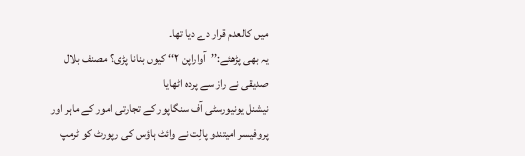میں کالعدم قرار دے دیا تھا۔
یہ بھی پڑھئے:’’آواراپن ۲‘‘ کیوں بنانا پڑی؟ مصنف بلال صدیقی نے راز سے پردہ اٹھایا
نیشنل یونیورسٹی آف سنگاپور کے تجارتی امور کے ماہر اور پروفیسر امیتندو پالِت نے وائٹ ہاؤس کی رپورٹ کو ٹرمپ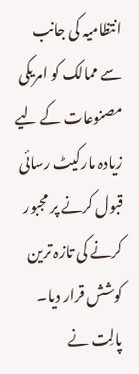انتظامیہ کی جانب سے ممالک کو امریکی مصنوعات کے لیے زیادہ مارکیٹ رسائی قبول کرنے پر مجبور کرنے کی تازہ ترین کوشش قرار دیا۔ پالِت نے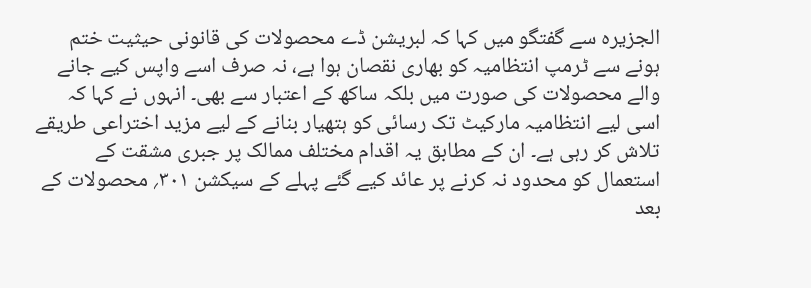الجزیرہ سے گفتگو میں کہا کہ لبریشن ڈے محصولات کی قانونی حیثیت ختم ہونے سے ٹرمپ انتظامیہ کو بھاری نقصان ہوا ہے، نہ صرف اسے واپس کیے جانے والے محصولات کی صورت میں بلکہ ساکھ کے اعتبار سے بھی۔ انہوں نے کہا کہ اسی لیے انتظامیہ مارکیٹ تک رسائی کو ہتھیار بنانے کے لیے مزید اختراعی طریقے تلاش کر رہی ہے۔ ان کے مطابق یہ اقدام مختلف ممالک پر جبری مشقت کے استعمال کو محدود نہ کرنے پر عائد کیے گئے پہلے کے سیکشن ۳۰۱؍ محصولات کے بعد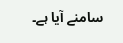سامنے آیا ہے۔